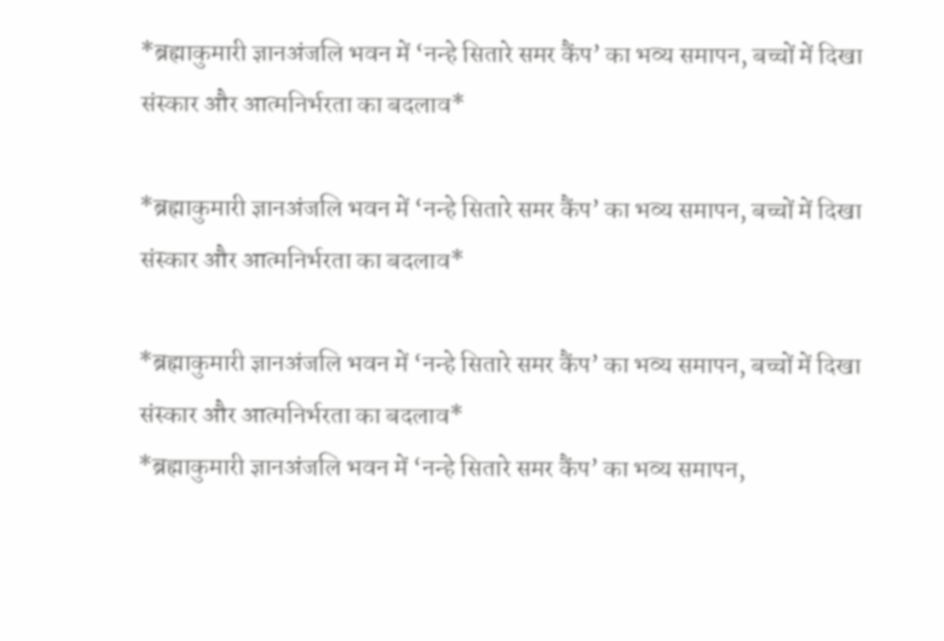*ब्रह्माकुमारी ज्ञानअंजलि भवन में ‘नन्हे सितारे समर कैंप’ का भव्य समापन, बच्चों में दिखा संस्कार और आत्मनिर्भरता का बदलाव*

*ब्रह्माकुमारी ज्ञानअंजलि भवन में ‘नन्हे सितारे समर कैंप’ का भव्य समापन, बच्चों में दिखा संस्कार और आत्मनिर्भरता का बदलाव*

*ब्रह्माकुमारी ज्ञानअंजलि भवन में ‘नन्हे सितारे समर कैंप’ का भव्य समापन, बच्चों में दिखा संस्कार और आत्मनिर्भरता का बदलाव*
*ब्रह्माकुमारी ज्ञानअंजलि भवन में ‘नन्हे सितारे समर कैंप’ का भव्य समापन,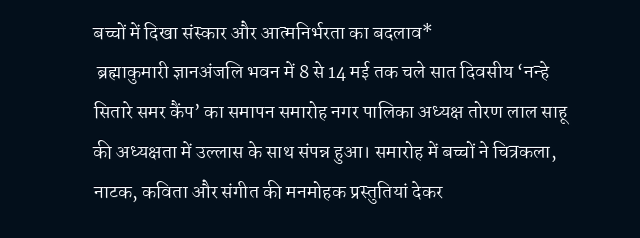बच्चों में दिखा संस्कार और आत्मनिर्भरता का बदलाव*
 ब्रह्माकुमारी ज्ञानअंजलि भवन में 8 से 14 मई तक चले सात दिवसीय ‘नन्हे सितारे समर कैंप’ का समापन समारोह नगर पालिका अध्यक्ष तोरण लाल साहू की अध्यक्षता में उल्लास के साथ संपन्न हुआ। समारोह में बच्चों ने चित्रकला, नाटक, कविता और संगीत की मनमोहक प्रस्तुतियां देकर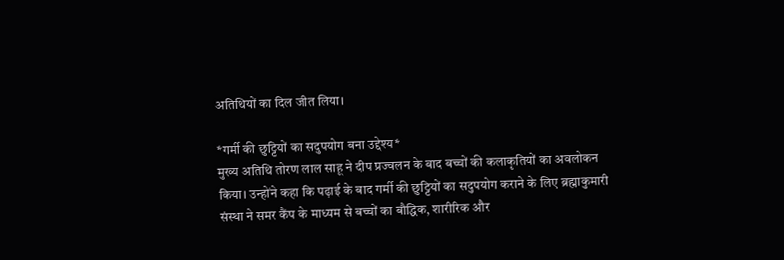अतिथियों का दिल जीत लिया।

*गर्मी की छुट्टियों का सदुपयोग बना उद्देश्य*
मुख्य अतिथि तोरण लाल साहू ने दीप प्रज्वलन के बाद बच्चों की कलाकृतियों का अवलोकन किया। उन्होंने कहा कि पढ़ाई के बाद गर्मी की छुट्टियों का सदुपयोग कराने के लिए ब्रह्माकुमारी संस्था ने समर कैंप के माध्यम से बच्चों का बौद्धिक, शारीरिक और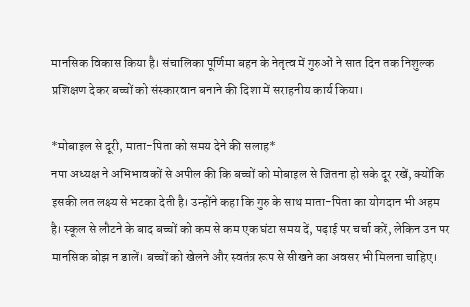मानसिक विकास किया है। संचालिका पूर्णिमा बहन के नेतृत्व में गुरुओं ने सात दिन तक निशुल्क प्रशिक्षण देकर बच्चों को संस्कारवान बनाने की दिशा में सराहनीय कार्य किया।

*मोबाइल से दूरी, माता-पिता को समय देने की सलाह*
नपा अध्यक्ष ने अभिभावकों से अपील की कि बच्चों को मोबाइल से जितना हो सके दूर रखें, क्योंकि इसकी लत लक्ष्य से भटका देती है। उन्होंने कहा कि गुरु के साथ माता-पिता का योगदान भी अहम है। स्कूल से लौटने के बाद बच्चों को कम से कम एक घंटा समय दें, पढ़ाई पर चर्चा करें, लेकिन उन पर मानसिक बोझ न डालें। बच्चों को खेलने और स्वतंत्र रूप से सीखने का अवसर भी मिलना चाहिए।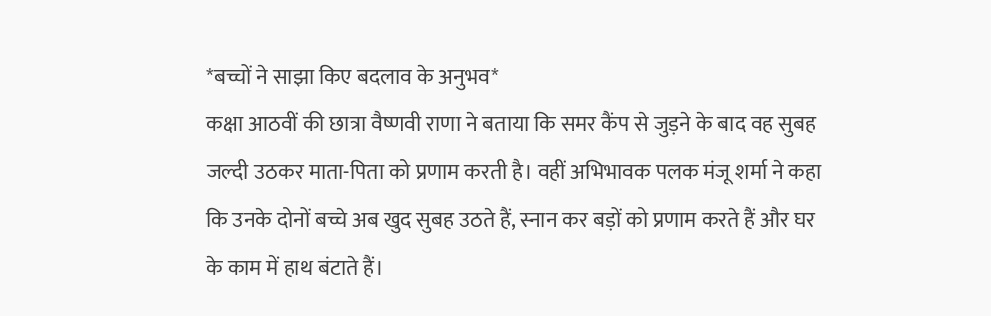*बच्चों ने साझा किए बदलाव के अनुभव*
कक्षा आठवीं की छात्रा वैष्णवी राणा ने बताया कि समर कैंप से जुड़ने के बाद वह सुबह जल्दी उठकर माता-पिता को प्रणाम करती है। वहीं अभिभावक पलक मंजू शर्मा ने कहा कि उनके दोनों बच्चे अब खुद सुबह उठते हैं, स्नान कर बड़ों को प्रणाम करते हैं और घर के काम में हाथ बंटाते हैं।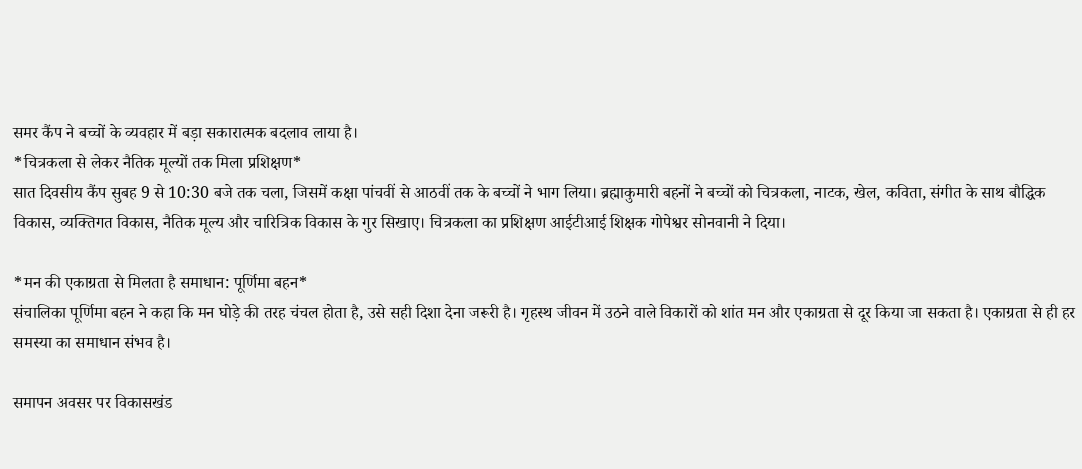समर कैंप ने बच्चों के व्यवहार में बड़ा सकारात्मक बदलाव लाया है।
*चित्रकला से लेकर नैतिक मूल्यों तक मिला प्रशिक्षण*
सात दिवसीय कैंप सुबह 9 से 10:30 बजे तक चला, जिसमें कक्षा पांचवीं से आठवीं तक के बच्चों ने भाग लिया। ब्रह्माकुमारी बहनों ने बच्चों को चित्रकला, नाटक, खेल, कविता, संगीत के साथ बौद्धिक विकास, व्यक्तिगत विकास, नैतिक मूल्य और चारित्रिक विकास के गुर सिखाए। चित्रकला का प्रशिक्षण आईटीआई शिक्षक गोपेश्वर सोनवानी ने दिया।

*मन की एकाग्रता से मिलता है समाधान: पूर्णिमा बहन*
संचालिका पूर्णिमा बहन ने कहा कि मन घोड़े की तरह चंचल होता है, उसे सही दिशा देना जरूरी है। गृहस्थ जीवन में उठने वाले विकारों को शांत मन और एकाग्रता से दूर किया जा सकता है। एकाग्रता से ही हर समस्या का समाधान संभव है।

समापन अवसर पर विकासखंड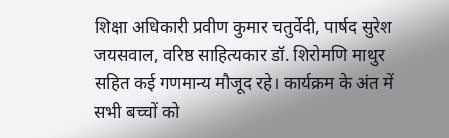शिक्षा अधिकारी प्रवीण कुमार चतुर्वेदी, पार्षद सुरेश जयसवाल, वरिष्ठ साहित्यकार डॉ. शिरोमणि माथुर सहित कई गणमान्य मौजूद रहे। कार्यक्रम के अंत में सभी बच्चों को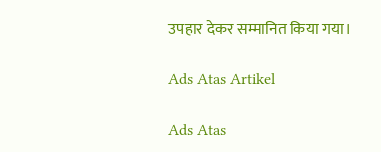उपहार देकर सम्मानित किया गया।

Ads Atas Artikel

Ads Atas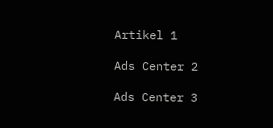Artikel 1

Ads Center 2

Ads Center 3